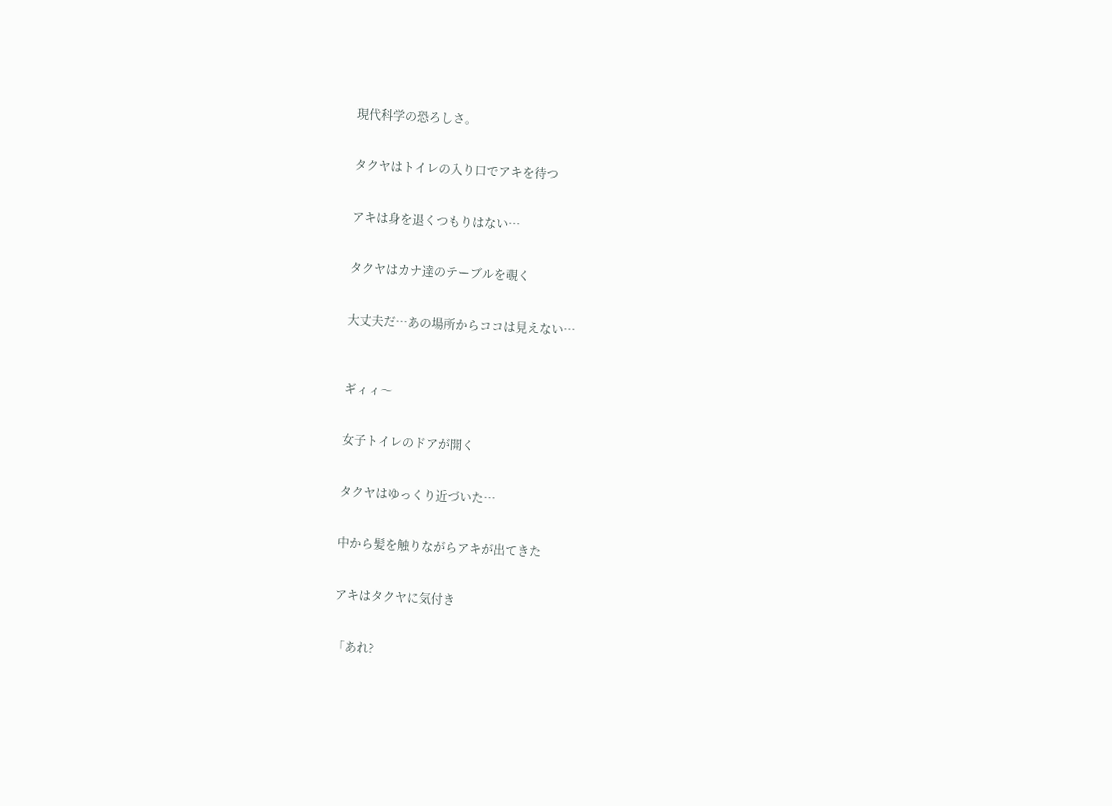現代科学の恐ろしさ。


タクヤはトイレの入り口でアキを待つ


アキは身を退くつもりはない…


タクヤはカナ達のテーブルを覗く


大丈夫だ…あの場所からココは見えない…



ギィィ〜


女子トイレのドアが開く


タクヤはゆっくり近づいた…


中から髪を触りながらアキが出てきた


アキはタクヤに気付き


「あれ?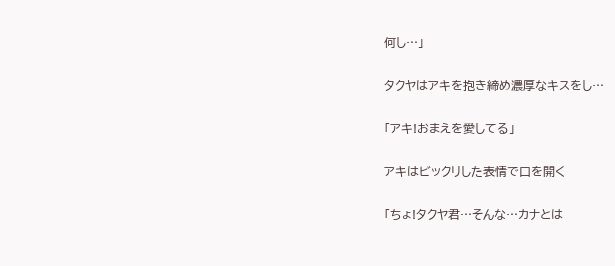何し…」


タクヤはアキを抱き締め濃厚なキスをし…


「アキ!おまえを愛してる」


アキはビックリした表情で口を開く


「ちょ!タクヤ君…そんな…カナとは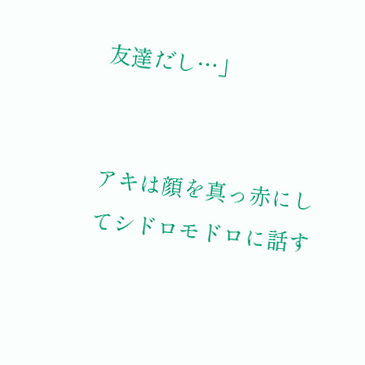友達だし…」


アキは顔を真っ赤にしてシドロモドロに話す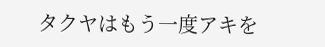タクヤはもう一度アキを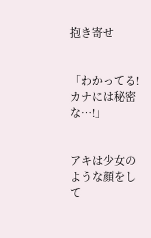抱き寄せ


「わかってる!カナには秘密な…!」


アキは少女のような顔をして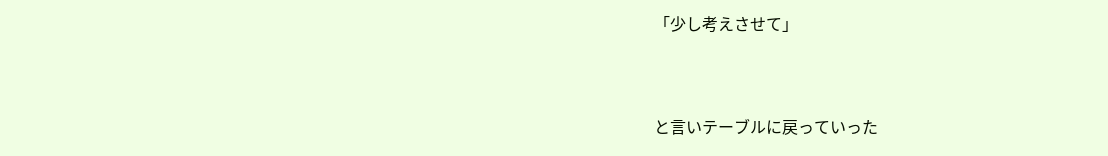「少し考えさせて」


と言いテーブルに戻っていった